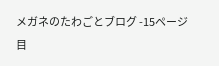メガネのたわごとブログ -15ページ目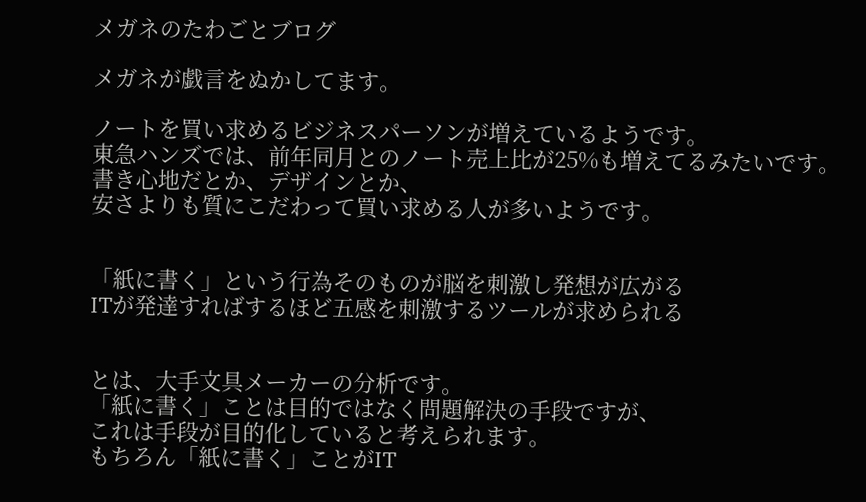メガネのたわごとブログ

メガネが戯言をぬかしてます。

ノートを買い求めるビジネスパーソンが増えているようです。
東急ハンズでは、前年同月とのノート売上比が25%も増えてるみたいです。
書き心地だとか、デザインとか、
安さよりも質にこだわって買い求める人が多いようです。


「紙に書く」という行為そのものが脳を刺激し発想が広がる
ITが発達すればするほど五感を刺激するツールが求められる


とは、大手文具メーカーの分析です。
「紙に書く」ことは目的ではなく問題解決の手段ですが、
これは手段が目的化していると考えられます。
もちろん「紙に書く」ことがIT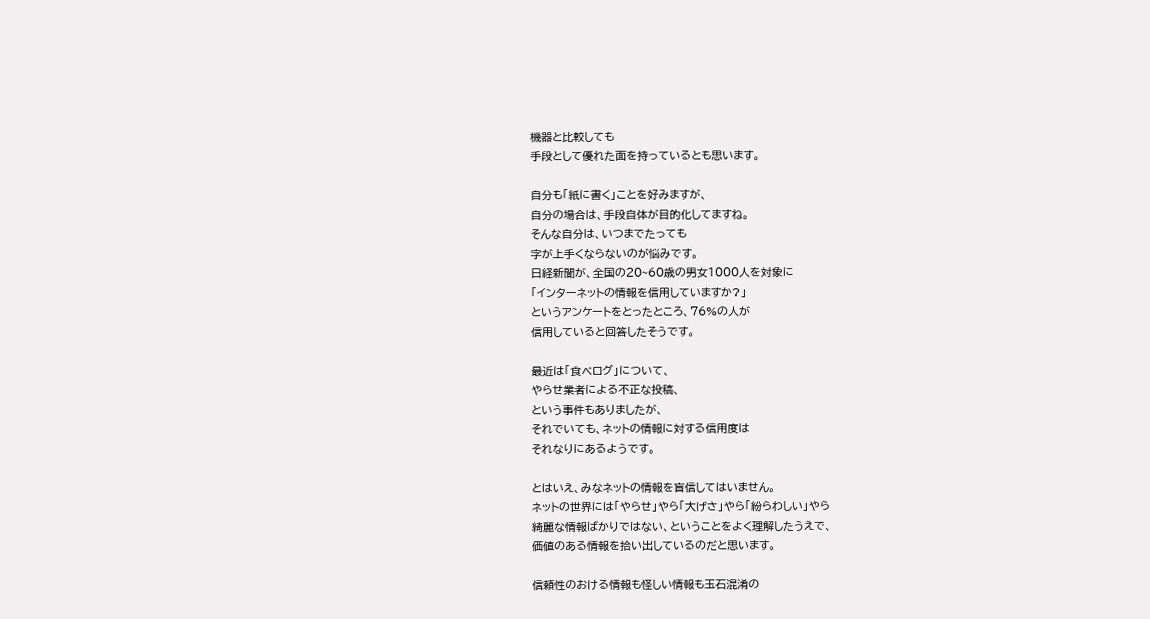機器と比較しても
手段として優れた面を持っているとも思います。

自分も「紙に書く」ことを好みますが、
自分の場合は、手段自体が目的化してますね。
そんな自分は、いつまでたっても
字が上手くならないのが悩みです。
日経新聞が、全国の20~60歳の男女1000人を対象に
「インターネットの情報を信用していますか?」
というアンケートをとったところ、76%の人が
信用していると回答したそうです。

最近は「食べログ」について、
やらせ業者による不正な投稿、
という事件もありましたが、
それでいても、ネットの情報に対する信用度は
それなりにあるようです。

とはいえ、みなネットの情報を盲信してはいません。
ネットの世界には「やらせ」やら「大げさ」やら「紛らわしい」やら
綺麗な情報ばかりではない、ということをよく理解したうえで、
価値のある情報を拾い出しているのだと思います。

信頼性のおける情報も怪しい情報も玉石混淆の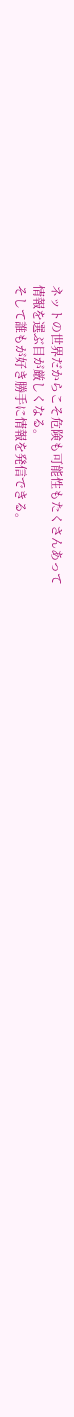ネットの世界だからこそ危険も可能性もたくさんあって
情報を選ぶ目が厳しくなる。
そして誰もが好き勝手に情報を発信できる。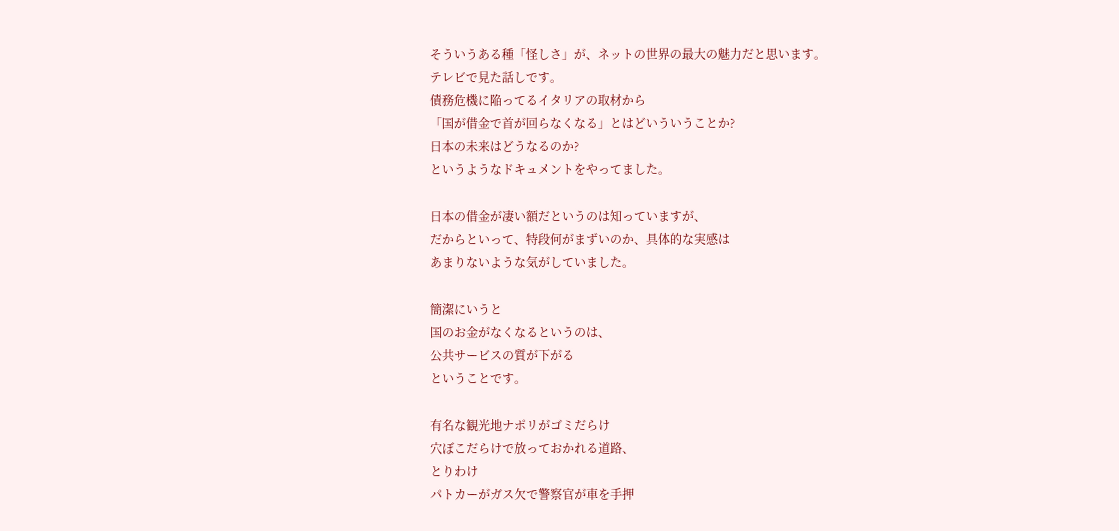そういうある種「怪しさ」が、ネットの世界の最大の魅力だと思います。
テレビで見た話しです。
債務危機に陥ってるイタリアの取材から
「国が借金で首が回らなくなる」とはどいういうことか?
日本の未来はどうなるのか?
というようなドキュメントをやってました。

日本の借金が凄い額だというのは知っていますが、
だからといって、特段何がまずいのか、具体的な実感は
あまりないような気がしていました。

簡潔にいうと
国のお金がなくなるというのは、
公共サービスの質が下がる
ということです。

有名な観光地ナポリがゴミだらけ
穴ぼこだらけで放っておかれる道路、
とりわけ
パトカーがガス欠で警察官が車を手押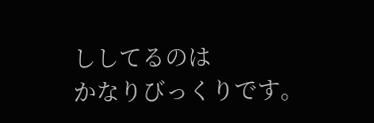ししてるのは
かなりびっくりです。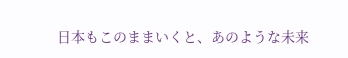日本もこのままいくと、あのような未来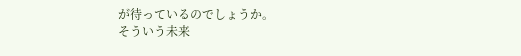が待っているのでしょうか。
そういう未来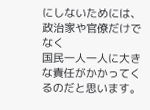にしないためには、政治家や官僚だけでなく
国民一人一人に大きな責任がかかってくるのだと思います。